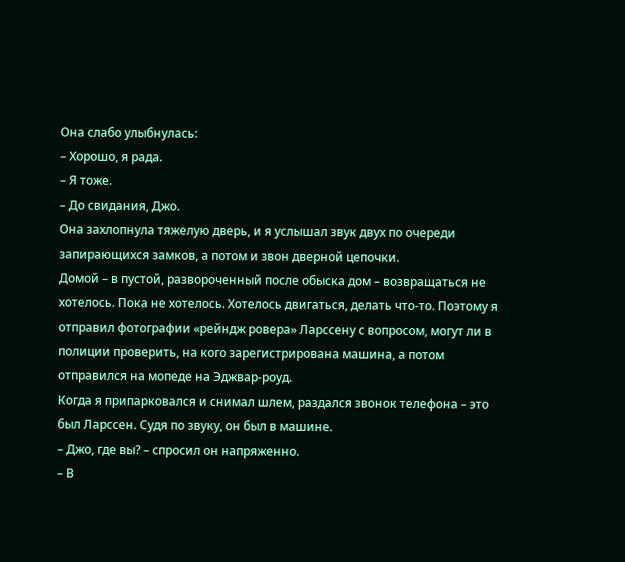Она слабо улыбнулась:
– Хорошо, я рада.
– Я тоже.
– До свидания, Джо.
Она захлопнула тяжелую дверь, и я услышал звук двух по очереди запирающихся замков, а потом и звон дверной цепочки.
Домой – в пустой, развороченный после обыска дом – возвращаться не хотелось. Пока не хотелось. Хотелось двигаться, делать что-то. Поэтому я отправил фотографии «рейндж ровера» Ларссену с вопросом, могут ли в полиции проверить, на кого зарегистрирована машина, а потом отправился на мопеде на Эджвар-роуд.
Когда я припарковался и снимал шлем, раздался звонок телефона – это был Ларссен. Судя по звуку, он был в машине.
– Джо, где вы? – спросил он напряженно.
– В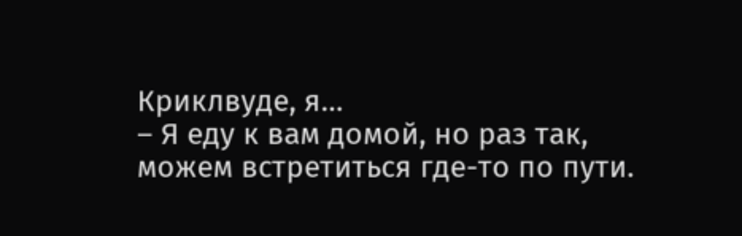Криклвуде, я…
– Я еду к вам домой, но раз так, можем встретиться где-то по пути.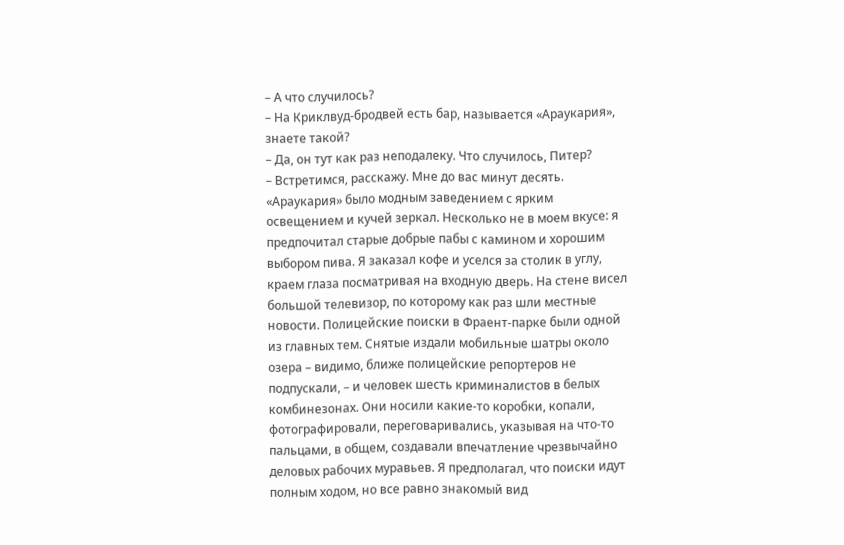– А что случилось?
– На Криклвуд-бродвей есть бар, называется «Араукария», знаете такой?
– Да, он тут как раз неподалеку. Что случилось, Питер?
– Встретимся, расскажу. Мне до вас минут десять.
«Араукария» было модным заведением с ярким освещением и кучей зеркал. Несколько не в моем вкусе: я предпочитал старые добрые пабы с камином и хорошим выбором пива. Я заказал кофе и уселся за столик в углу, краем глаза посматривая на входную дверь. На стене висел большой телевизор, по которому как раз шли местные новости. Полицейские поиски в Фраент-парке были одной из главных тем. Снятые издали мобильные шатры около озера – видимо, ближе полицейские репортеров не подпускали, – и человек шесть криминалистов в белых комбинезонах. Они носили какие-то коробки, копали, фотографировали, переговаривались, указывая на что-то пальцами, в общем, создавали впечатление чрезвычайно деловых рабочих муравьев. Я предполагал, что поиски идут полным ходом, но все равно знакомый вид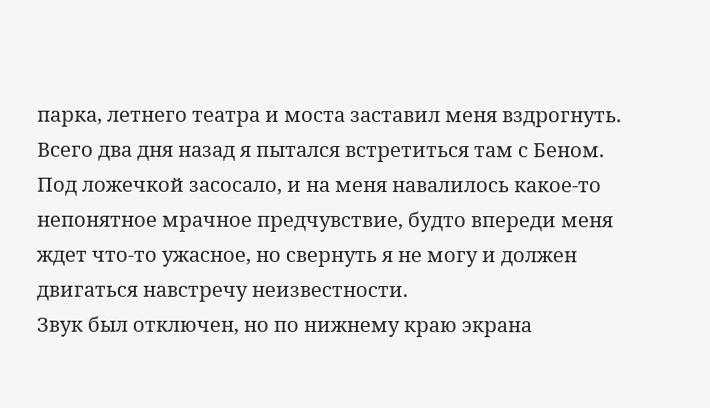парка, летнего театра и моста заставил меня вздрогнуть. Всего два дня назад я пытался встретиться там с Беном. Под ложечкой засосало, и на меня навалилось какое-то непонятное мрачное предчувствие, будто впереди меня ждет что-то ужасное, но свернуть я не могу и должен двигаться навстречу неизвестности.
Звук был отключен, но по нижнему краю экрана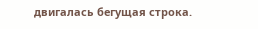двигалась бегущая строка.